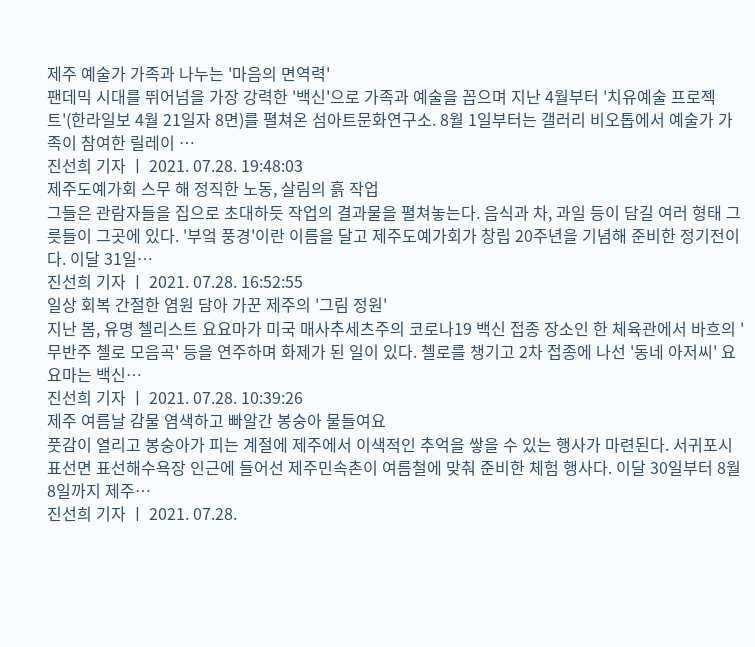제주 예술가 가족과 나누는 '마음의 면역력'
팬데믹 시대를 뛰어넘을 가장 강력한 '백신'으로 가족과 예술을 꼽으며 지난 4월부터 '치유예술 프로젝트'(한라일보 4월 21일자 8면)를 펼쳐온 섬아트문화연구소. 8월 1일부터는 갤러리 비오톱에서 예술가 가족이 참여한 릴레이 …
진선희 기자 ㅣ 2021. 07.28. 19:48:03
제주도예가회 스무 해 정직한 노동, 살림의 흙 작업
그들은 관람자들을 집으로 초대하듯 작업의 결과물을 펼쳐놓는다. 음식과 차, 과일 등이 담길 여러 형태 그릇들이 그곳에 있다. '부엌 풍경'이란 이름을 달고 제주도예가회가 창립 20주년을 기념해 준비한 정기전이다. 이달 31일…
진선희 기자 ㅣ 2021. 07.28. 16:52:55
일상 회복 간절한 염원 담아 가꾼 제주의 '그림 정원'
지난 봄, 유명 첼리스트 요요마가 미국 매사추세츠주의 코로나19 백신 접종 장소인 한 체육관에서 바흐의 '무반주 첼로 모음곡' 등을 연주하며 화제가 된 일이 있다. 첼로를 챙기고 2차 접종에 나선 '동네 아저씨' 요요마는 백신…
진선희 기자 ㅣ 2021. 07.28. 10:39:26
제주 여름날 감물 염색하고 빠알간 봉숭아 물들여요
풋감이 열리고 봉숭아가 피는 계절에 제주에서 이색적인 추억을 쌓을 수 있는 행사가 마련된다. 서귀포시 표선면 표선해수욕장 인근에 들어선 제주민속촌이 여름철에 맞춰 준비한 체험 행사다. 이달 30일부터 8월 8일까지 제주…
진선희 기자 ㅣ 2021. 07.28.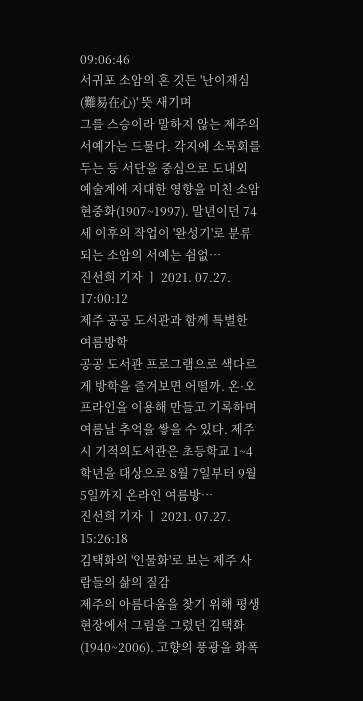09:06:46
서귀포 소암의 혼 깃든 '난이재심(難易在心)' 뜻 새기며
그를 스승이라 말하지 않는 제주의 서예가는 드물다. 각지에 소묵회를 두는 등 서단을 중심으로 도내외 예술계에 지대한 영향을 미친 소암 현중화(1907~1997). 말년이던 74세 이후의 작업이 '완성기'로 분류되는 소암의 서예는 쉼없…
진선희 기자 ㅣ 2021. 07.27. 17:00:12
제주 공공 도서관과 함께 특별한 여름방학
공공 도서관 프로그램으로 색다르게 방학을 즐겨보면 어떨까. 온·오프라인을 이용해 만들고 기록하며 여름날 추억을 쌓을 수 있다. 제주시 기적의도서관은 초등학교 1~4학년을 대상으로 8월 7일부터 9월 5일까지 온라인 여름방…
진선희 기자 ㅣ 2021. 07.27. 15:26:18
김택화의 '인물화'로 보는 제주 사람들의 삶의 질감
제주의 아름다움을 찾기 위해 평생 현장에서 그림을 그렸던 김택화(1940~2006). 고향의 풍광을 화폭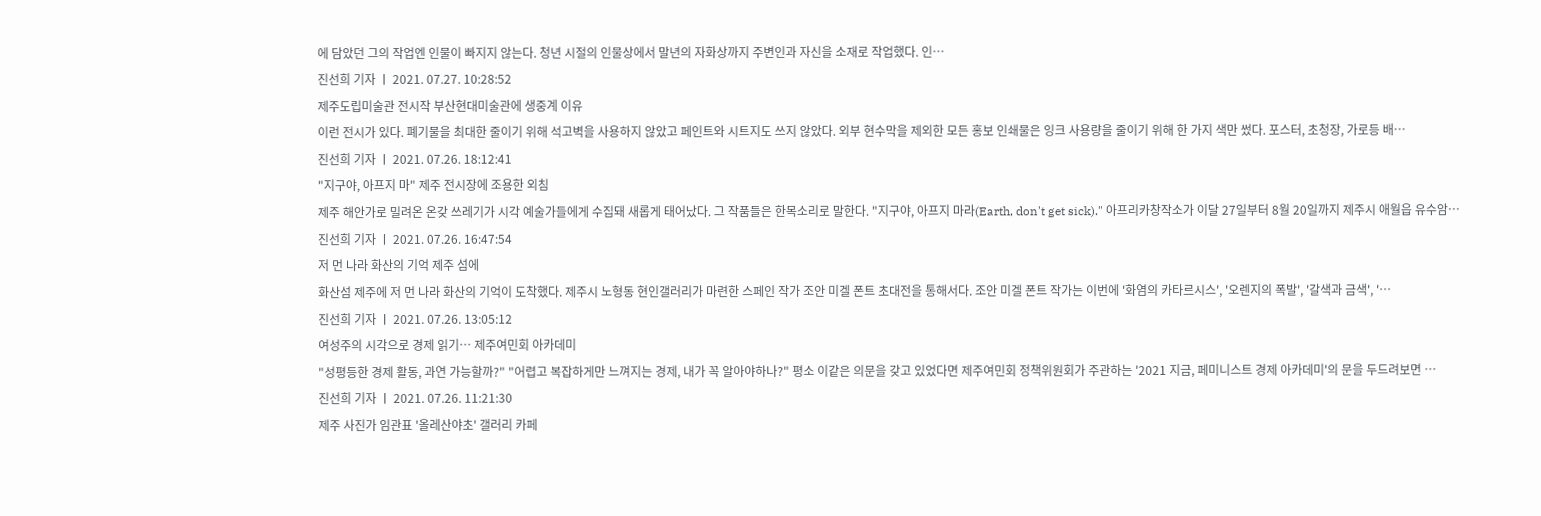에 담았던 그의 작업엔 인물이 빠지지 않는다. 청년 시절의 인물상에서 말년의 자화상까지 주변인과 자신을 소재로 작업했다. 인…
진선희 기자 ㅣ 2021. 07.27. 10:28:52
제주도립미술관 전시작 부산현대미술관에 생중계 이유
이런 전시가 있다. 폐기물을 최대한 줄이기 위해 석고벽을 사용하지 않았고 페인트와 시트지도 쓰지 않았다. 외부 현수막을 제외한 모든 홍보 인쇄물은 잉크 사용량을 줄이기 위해 한 가지 색만 썼다. 포스터, 초청장, 가로등 배…
진선희 기자 ㅣ 2021. 07.26. 18:12:41
"지구야, 아프지 마" 제주 전시장에 조용한 외침
제주 해안가로 밀려온 온갖 쓰레기가 시각 예술가들에게 수집돼 새롭게 태어났다. 그 작품들은 한목소리로 말한다. "지구야, 아프지 마라(Earth, don't get sick)." 아프리카창작소가 이달 27일부터 8월 20일까지 제주시 애월읍 유수암…
진선희 기자 ㅣ 2021. 07.26. 16:47:54
저 먼 나라 화산의 기억 제주 섬에
화산섬 제주에 저 먼 나라 화산의 기억이 도착했다. 제주시 노형동 현인갤러리가 마련한 스페인 작가 조안 미겔 폰트 초대전을 통해서다. 조안 미겔 폰트 작가는 이번에 '화염의 카타르시스', '오렌지의 폭발', '갈색과 금색', '…
진선희 기자 ㅣ 2021. 07.26. 13:05:12
여성주의 시각으로 경제 읽기… 제주여민회 아카데미
"성평등한 경제 활동, 과연 가능할까?" "어렵고 복잡하게만 느껴지는 경제, 내가 꼭 알아야하나?" 평소 이같은 의문을 갖고 있었다면 제주여민회 정책위원회가 주관하는 '2021 지금, 페미니스트 경제 아카데미'의 문을 두드려보면 …
진선희 기자 ㅣ 2021. 07.26. 11:21:30
제주 사진가 임관표 '올레산야초' 갤러리 카페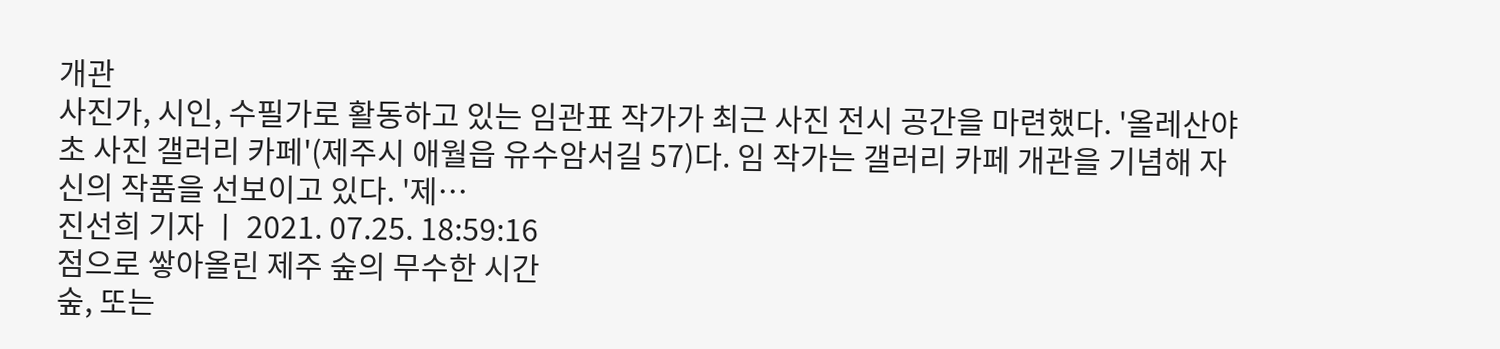개관
사진가, 시인, 수필가로 활동하고 있는 임관표 작가가 최근 사진 전시 공간을 마련했다. '올레산야초 사진 갤러리 카페'(제주시 애월읍 유수암서길 57)다. 임 작가는 갤러리 카페 개관을 기념해 자신의 작품을 선보이고 있다. '제…
진선희 기자 ㅣ 2021. 07.25. 18:59:16
점으로 쌓아올린 제주 숲의 무수한 시간
숲, 또는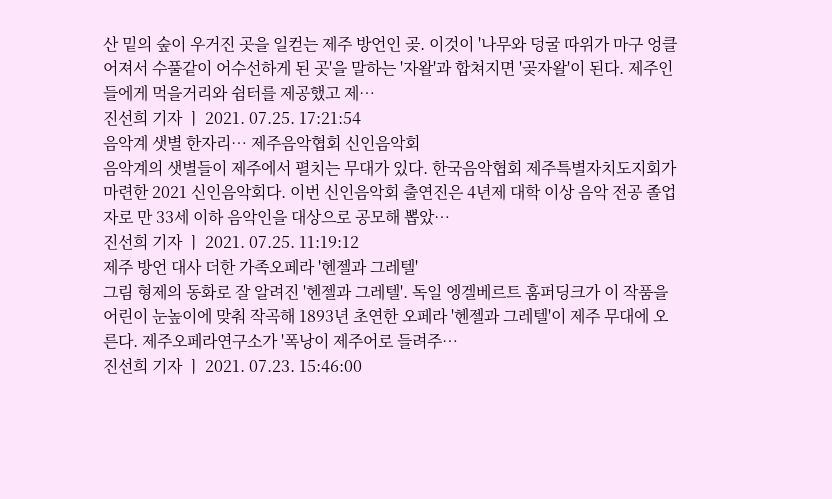산 밑의 숲이 우거진 곳을 일컫는 제주 방언인 곶. 이것이 '나무와 덩굴 따위가 마구 엉클어져서 수풀같이 어수선하게 된 곳'을 말하는 '자왈'과 합쳐지면 '곶자왈'이 된다. 제주인들에게 먹을거리와 쉼터를 제공했고 제…
진선희 기자 ㅣ 2021. 07.25. 17:21:54
음악계 샛별 한자리… 제주음악협회 신인음악회
음악계의 샛별들이 제주에서 펼치는 무대가 있다. 한국음악협회 제주특별자치도지회가 마련한 2021 신인음악회다. 이번 신인음악회 출연진은 4년제 대학 이상 음악 전공 졸업자로 만 33세 이하 음악인을 대상으로 공모해 뽑았…
진선희 기자 ㅣ 2021. 07.25. 11:19:12
제주 방언 대사 더한 가족오페라 '헨젤과 그레텔'
그림 형제의 동화로 잘 알려진 '헨젤과 그레텔'. 독일 엥겔베르트 훔퍼딩크가 이 작품을 어린이 눈높이에 맞춰 작곡해 1893년 초연한 오페라 '헨젤과 그레텔'이 제주 무대에 오른다. 제주오페라연구소가 '폭낭이 제주어로 들려주…
진선희 기자 ㅣ 2021. 07.23. 15:46:00